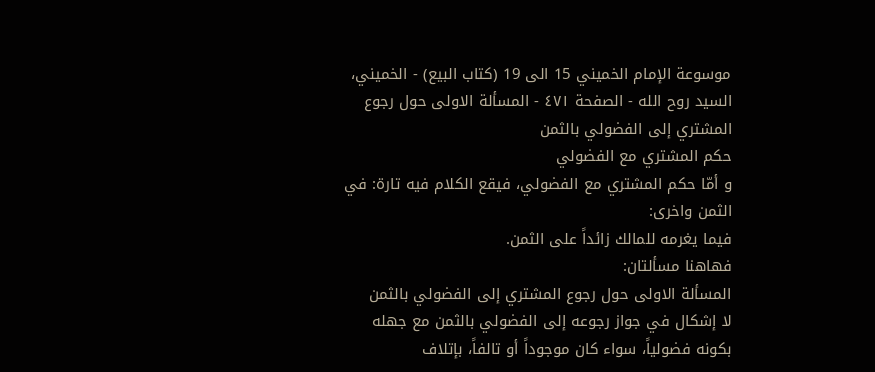موسوعة الإمام الخميني 15 الى 19 (كتاب البيع) - الخميني، السيد روح الله - الصفحة ٤٧١ - المسألة الاولى حول رجوع المشتري إلى الفضولي بالثمن
حكم المشتري مع الفضولي
و أمّا حكم المشتري مع الفضولي، فيقع الكلام فيه تارة: في الثمن واخرى:
فيما يغرمه للمالك زائداً على الثمن.
فهاهنا مسألتان:
المسألة الاولى حول رجوع المشتري إلى الفضولي بالثمن
لا إشكال في جواز رجوعه إلى الفضولي بالثمن مع جهله بكونه فضولياً، سواء كان موجوداً أو تالفاً، بإتلاف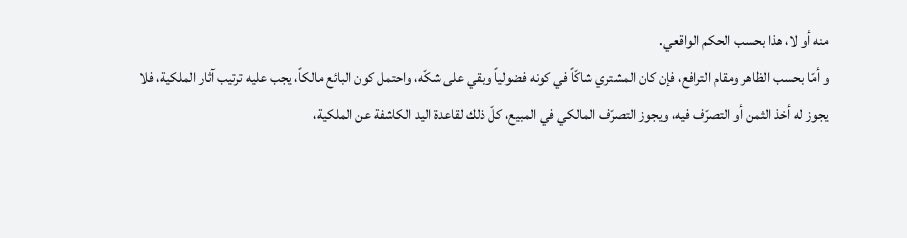منه أو لا، هذا بحسب الحكم الواقعي.
و أمّا بحسب الظاهر ومقام الترافع، فإن كان المشتري شاكّاً في كونه فضولياً وبقي على شكّه، واحتمل كون البائع مالكاً، يجب عليه ترتيب آثار الملكية، فلا يجوز له أخذ الثمن أو التصرّف فيه، ويجوز التصرّف المالكي في المبيع، كلّ ذلك لقاعدة اليد الكاشفة عن الملكية،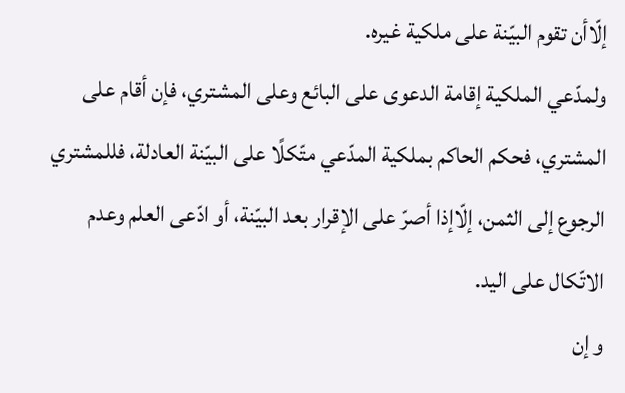إلّاأن تقوم البيّنة على ملكية غيره.
ولمدّعي الملكية إقامة الدعوى على البائع وعلى المشتري، فإن أقام على المشتري، فحكم الحاكم بملكية المدّعي متّكلًا على البيّنة العادلة، فللمشتري الرجوع إلى الثمن، إلّاإذا أصرّ على الإقرار بعد البيّنة، أو ادّعى العلم وعدم الاتّكال على اليد.
و إن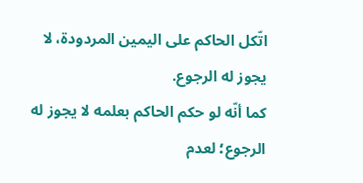اتّكل الحاكم على اليمين المردودة، لا يجوز له الرجوع.
كما أنّه لو حكم الحاكم بعلمه لا يجوز له الرجوع؛ لعدم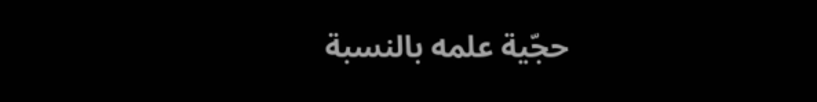حجّية علمه بالنسبة